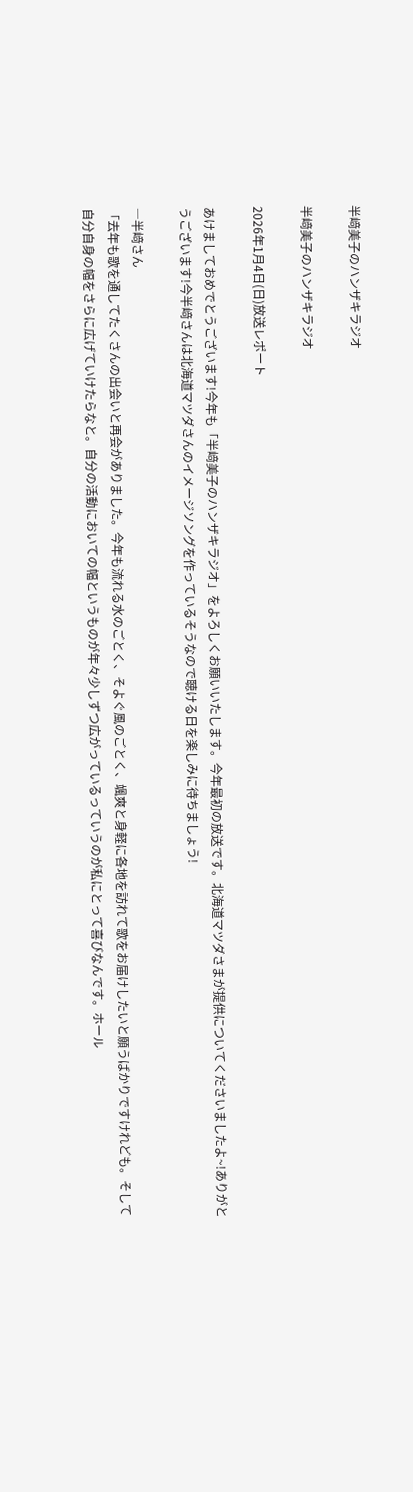半﨑美子のハンザキラジオ

半﨑美子のハンザキラジオ

2026年1月4日(日)放送レポート

あけましておめでとうございます!今年も「半﨑美子のハンザキラジオ」をよろしくお願いいたします。今年最初の放送です。北海道マツダさまが提供についてくださいましたよ~!ありがとうございます!今半﨑さんは北海道マツダさんのイメージソングを作っているそうなので聴ける日を楽しみに待ちましょう!

―半﨑さん
「去年も歌を通してたくさんの出会いと再会がありました。今年も流れる水のごとく、そよぐ風のごとく、颯爽と身軽に各地を訪れて歌をお届けしたいと願うばかりですけれども。そして自分自身の幅をさらに広げていけたらなと。自分の活動においての幅というものが年々少しずつ広がっているっていうのが私にとって喜びなんです。ホール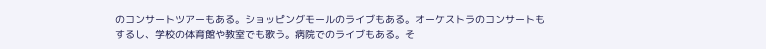のコンサートツアーもある。ショッピングモールのライブもある。オーケストラのコンサートもするし、学校の体育館や教室でも歌う。病院でのライブもある。そ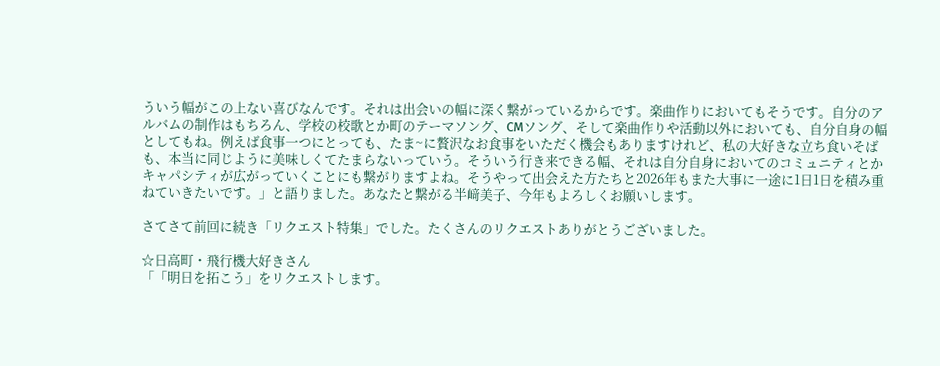ういう幅がこの上ない喜びなんです。それは出会いの幅に深く繋がっているからです。楽曲作りにおいてもそうです。自分のアルバムの制作はもちろん、学校の校歌とか町のテーマソング、CMソング、そして楽曲作りや活動以外においても、自分自身の幅としてもね。例えば食事一つにとっても、たま~に贅沢なお食事をいただく機会もありますけれど、私の大好きな立ち食いそばも、本当に同じように美味しくてたまらないっていう。そういう行き来できる幅、それは自分自身においてのコミュニティとかキャパシティが広がっていくことにも繋がりますよね。そうやって出会えた方たちと2026年もまた大事に一途に1日1日を積み重ねていきたいです。」と語りました。あなたと繋がる半﨑美子、今年もよろしくお願いします。

さてさて前回に続き「リクエスト特集」でした。たくさんのリクエストありがとうございました。

☆日高町・飛行機大好きさん
「「明日を拓こう」をリクエストします。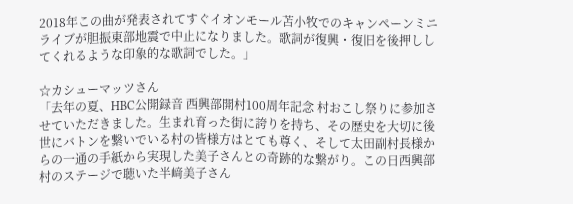2018年この曲が発表されてすぐイオンモール苫小牧でのキャンペーンミニライブが胆振東部地震で中止になりました。歌詞が復興・復旧を後押ししてくれるような印象的な歌詞でした。」

☆カシューマッツさん
「去年の夏、HBC公開録音 西興部開村100周年記念 村おこし祭りに参加させていただきました。生まれ育った街に誇りを持ち、その歴史を大切に後世にバトンを繋いでいる村の皆様方はとても尊く、そして太田副村長様からの一通の手紙から実現した美子さんとの奇跡的な繋がり。この日西興部村のステージで聴いた半﨑美子さん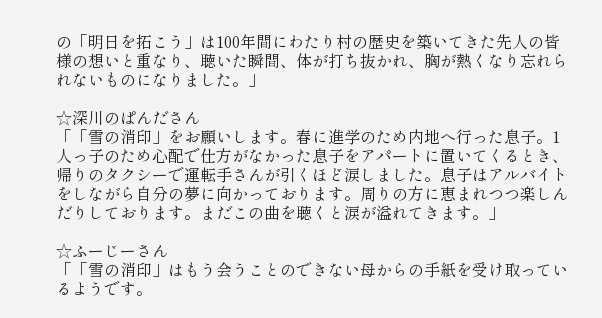の「明日を拓こう」は100年間にわたり村の歴史を築いてきた先人の皆様の想いと重なり、聴いた瞬間、体が打ち抜かれ、胸が熱くなり忘れられないものになりました。」

☆深川のぱんださん
「「雪の消印」をお願いします。春に進学のため内地へ行った息子。1人っ子のため心配で仕方がなかった息子をアパートに置いてくるとき、帰りのタクシーで運転手さんが引くほど涙しました。息子はアルバイトをしながら自分の夢に向かっております。周りの方に恵まれつつ楽しんだりしております。まだこの曲を聴くと涙が溢れてきます。」

☆ふーじーさん
「「雪の消印」はもう会うことのできない母からの手紙を受け取っているようです。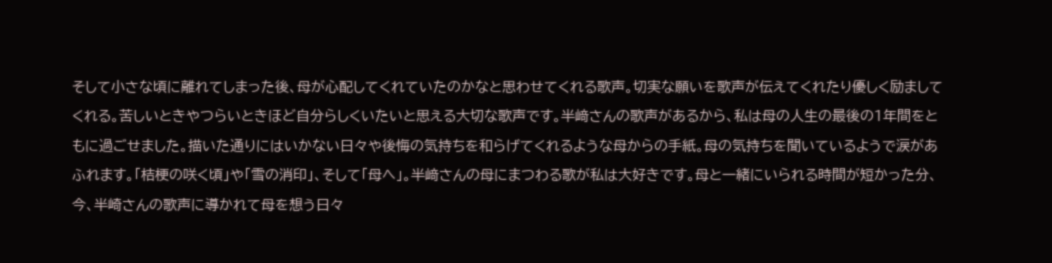そして小さな頃に離れてしまった後、母が心配してくれていたのかなと思わせてくれる歌声。切実な願いを歌声が伝えてくれたり優しく励ましてくれる。苦しいときやつらいときほど自分らしくいたいと思える大切な歌声です。半﨑さんの歌声があるから、私は母の人生の最後の1年間をともに過ごせました。描いた通りにはいかない日々や後悔の気持ちを和らげてくれるような母からの手紙。母の気持ちを聞いているようで涙があふれます。「桔梗の咲く頃」や「雪の消印」、そして「母へ」。半﨑さんの母にまつわる歌が私は大好きです。母と一緒にいられる時間が短かった分、今、半崎さんの歌声に導かれて母を想う日々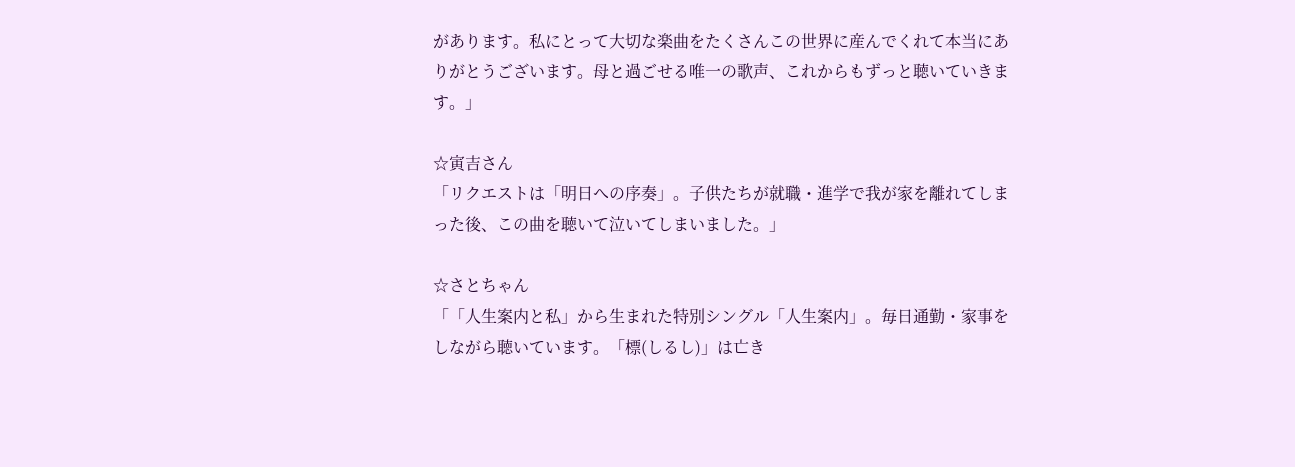があります。私にとって大切な楽曲をたくさんこの世界に産んでくれて本当にありがとうございます。母と過ごせる唯一の歌声、これからもずっと聴いていきます。」

☆寅吉さん
「リクエストは「明日への序奏」。子供たちが就職・進学で我が家を離れてしまった後、この曲を聴いて泣いてしまいました。」

☆さとちゃん
「「人生案内と私」から生まれた特別シングル「人生案内」。毎日通勤・家事をしながら聴いています。「標(しるし)」は亡き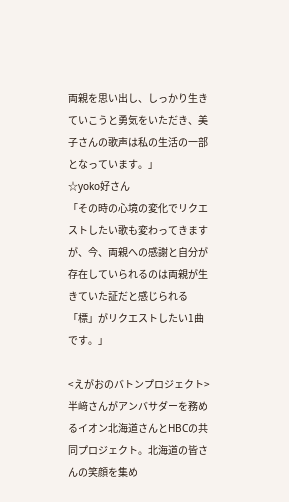両親を思い出し、しっかり生きていこうと勇気をいただき、美子さんの歌声は私の生活の一部となっています。」
☆yoko好さん
「その時の心境の変化でリクエストしたい歌も変わってきますが、今、両親への感謝と自分が存在していられるのは両親が生きていた証だと感じられる「標」がリクエストしたい1曲です。」

<えがおのバトンプロジェクト>
半﨑さんがアンバサダーを務めるイオン北海道さんとHBCの共同プロジェクト。北海道の皆さんの笑顔を集め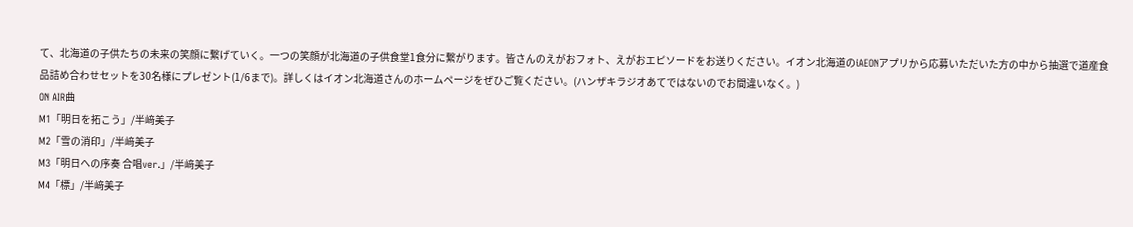て、北海道の子供たちの未来の笑顔に繋げていく。一つの笑顔が北海道の子供食堂1食分に繋がります。皆さんのえがおフォト、えがおエピソードをお送りください。イオン北海道のiAEONアプリから応募いただいた方の中から抽選で道産食品詰め合わせセットを30名様にプレゼント(1/6まで)。詳しくはイオン北海道さんのホームページをぜひご覧ください。(ハンザキラジオあてではないのでお間違いなく。)
ON AIR曲
M1「明日を拓こう」/半﨑美子
M2「雪の消印」/半﨑美子
M3「明日への序奏 合唱ver.」/半﨑美子
M4「標」/半﨑美子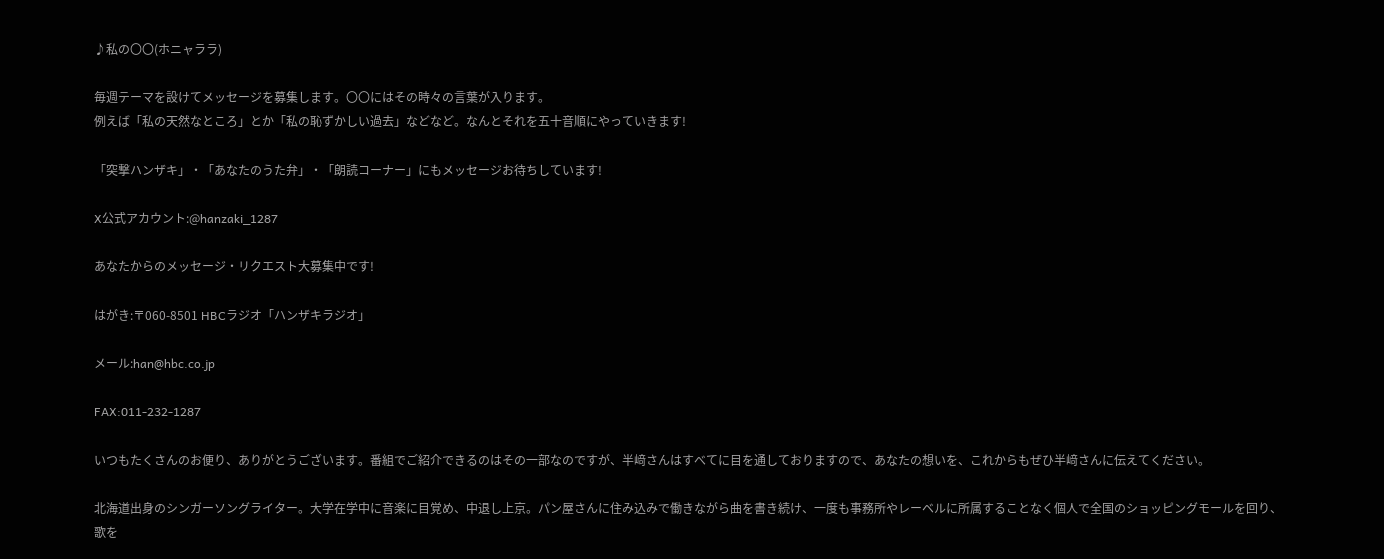♪私の〇〇(ホニャララ)

毎週テーマを設けてメッセージを募集します。〇〇にはその時々の言葉が入ります。
例えば「私の天然なところ」とか「私の恥ずかしい過去」などなど。なんとそれを五十音順にやっていきます!

「突撃ハンザキ」・「あなたのうた弁」・「朗読コーナー」にもメッセージお待ちしています!

X公式アカウント:@hanzaki_1287

あなたからのメッセージ・リクエスト大募集中です!

はがき:〒060-8501 HBCラジオ「ハンザキラジオ」

メール:han@hbc.co.jp

FAX:011-232-1287

いつもたくさんのお便り、ありがとうございます。番組でご紹介できるのはその一部なのですが、半﨑さんはすべてに目を通しておりますので、あなたの想いを、これからもぜひ半﨑さんに伝えてください。

北海道出身のシンガーソングライター。大学在学中に音楽に目覚め、中退し上京。パン屋さんに住み込みで働きながら曲を書き続け、一度も事務所やレーベルに所属することなく個人で全国のショッピングモールを回り、歌を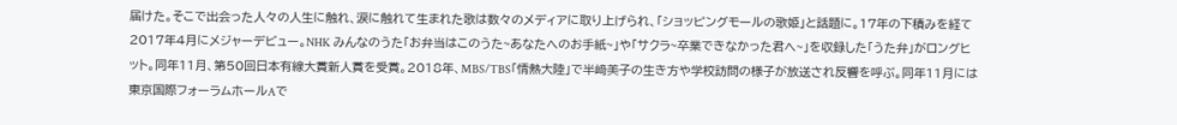届けた。そこで出会った人々の人生に触れ、涙に触れて生まれた歌は数々のメディアに取り上げられ、「ショッピングモールの歌姫」と話題に。17年の下積みを経て2017年4月にメジャーデビュー。NHK みんなのうた「お弁当はこのうた~あなたへのお手紙~」や「サクラ~卒業できなかった君へ~」を収録した「うた弁」がロングヒット。同年11月、第50回日本有線大賞新人賞を受賞。2018年、MBS/TBS「情熱大陸」で半﨑美子の生き方や学校訪問の様子が放送され反響を呼ぶ。同年11月には東京国際フォーラムホールAで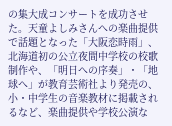の集大成コンサートを成功させた。天童よしみさんへの楽曲提供で話題となった「大阪恋時雨」、北海道初の公立夜間中学校の校歌制作や、「明日への序奏」・「地球へ」が教育芸術社より発売の、小・中学生の音楽教材に掲載されるなど、楽曲提供や学校公演な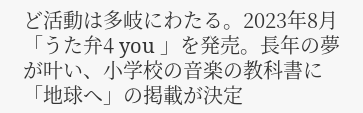ど活動は多岐にわたる。2023年8月「うた弁4 you 」を発売。長年の夢が叶い、小学校の音楽の教科書に「地球へ」の掲載が決定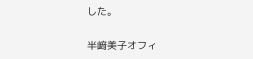した。

半﨑美子オフィ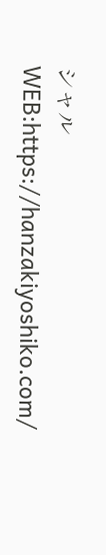シャルWEB:https://hanzakiyoshiko.com/